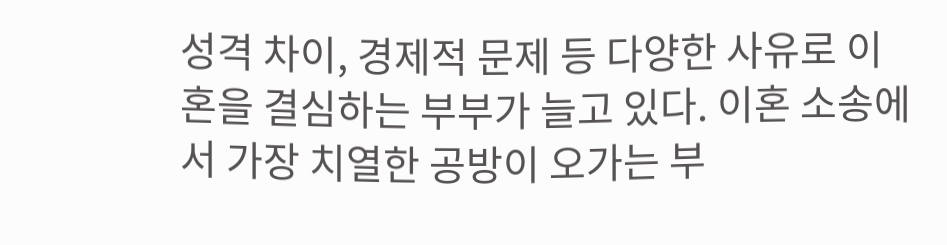성격 차이, 경제적 문제 등 다양한 사유로 이혼을 결심하는 부부가 늘고 있다. 이혼 소송에서 가장 치열한 공방이 오가는 부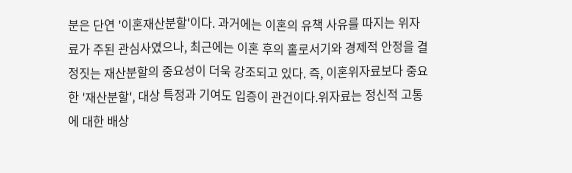분은 단연 '이혼재산분할'이다. 과거에는 이혼의 유책 사유를 따지는 위자료가 주된 관심사였으나, 최근에는 이혼 후의 홀로서기와 경제적 안정을 결정짓는 재산분할의 중요성이 더욱 강조되고 있다. 즉, 이혼위자료보다 중요한 '재산분할', 대상 특정과 기여도 입증이 관건이다.위자료는 정신적 고통에 대한 배상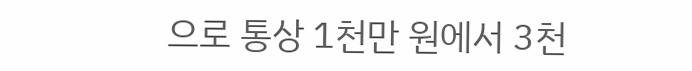으로 통상 1천만 원에서 3천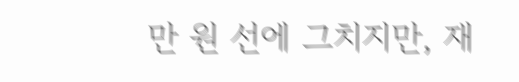만 원 선에 그치지만, 재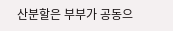산분할은 부부가 공동으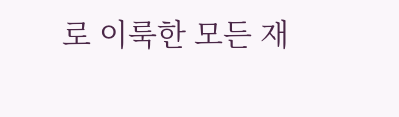로 이룩한 모든 재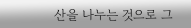산을 나누는 것으로 그